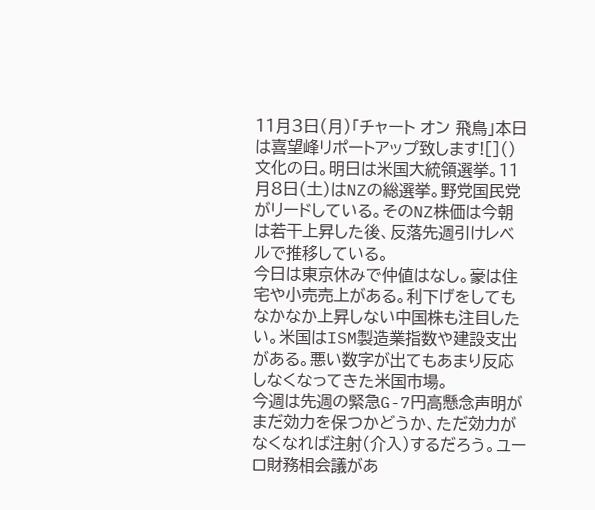11月3日(月)「チャート オン 飛鳥」本日は喜望峰リポートアップ致します![]()
文化の日。明日は米国大統領選挙。11月8日(土)はNZの総選挙。野党国民党がリードしている。そのNZ株価は今朝は若干上昇した後、反落先週引けレベルで推移している。
今日は東京休みで仲値はなし。豪は住宅や小売売上がある。利下げをしてもなかなか上昇しない中国株も注目したい。米国はISM製造業指数や建設支出がある。悪い数字が出てもあまり反応しなくなってきた米国市場。
今週は先週の緊急G-7円高懸念声明がまだ効力を保つかどうか、ただ効力がなくなれば注射(介入)するだろう。ユーロ財務相会議があ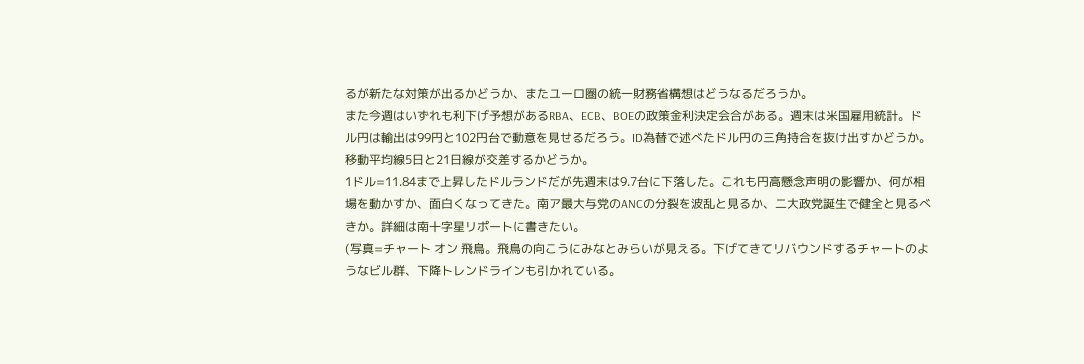るが新たな対策が出るかどうか、またユーロ圏の統一財務省構想はどうなるだろうか。
また今週はいずれも利下げ予想があるRBA、ECB、BOEの政策金利決定会合がある。週末は米国雇用統計。ドル円は輸出は99円と102円台で動意を見せるだろう。ID為替で述べたドル円の三角持合を抜け出すかどうか。移動平均線5日と21日線が交差するかどうか。
1ドル=11.84まで上昇したドルランドだが先週末は9.7台に下落した。これも円高懸念声明の影響か、何が相場を動かすか、面白くなってきた。南ア最大与党のANCの分裂を波乱と見るか、二大政党誕生で健全と見るべきか。詳細は南十字星リポートに書きたい。
(写真=チャート オン 飛鳥。飛鳥の向こうにみなとみらいが見える。下げてきてリバウンドするチャートのようなビル群、下降トレンドラインも引かれている。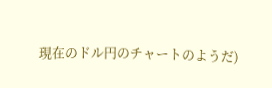現在のドル円のチャートのようだ)